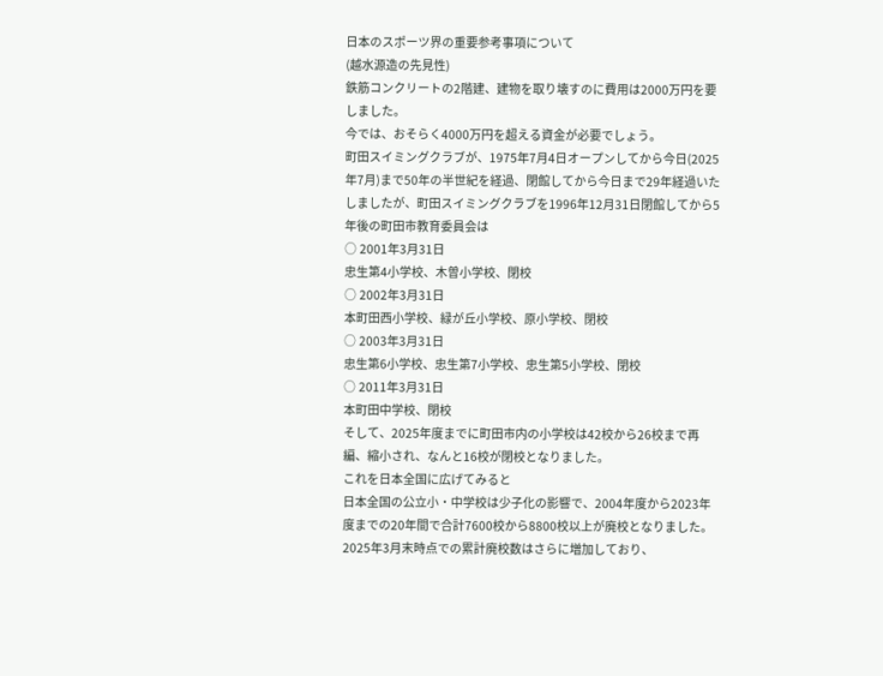日本のスポーツ界の重要参考事項について
(越水源造の先見性)
鉄筋コンクリートの2階建、建物を取り壊すのに費用は2000万円を要しました。
今では、おそらく4000万円を超える資金が必要でしょう。
町田スイミングクラブが、1975年7月4日オープンしてから今日(2025年7月)まで50年の半世紀を経過、閉館してから今日まで29年経過いたしましたが、町田スイミングクラブを1996年12月31日閉館してから5年後の町田市教育委員会は
○ 2001年3月31日
忠生第4小学校、木曽小学校、閉校
○ 2002年3月31日
本町田西小学校、緑が丘小学校、原小学校、閉校
○ 2003年3月31日
忠生第6小学校、忠生第7小学校、忠生第5小学校、閉校
○ 2011年3月31日
本町田中学校、閉校
そして、2025年度までに町田市内の小学校は42校から26校まで再編、縮小され、なんと16校が閉校となりました。
これを日本全国に広げてみると
日本全国の公立小・中学校は少子化の影響で、2004年度から2023年度までの20年間で合計7600校から8800校以上が廃校となりました。2025年3月末時点での累計廃校数はさらに増加しており、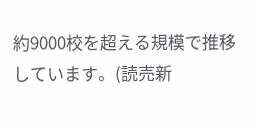約9000校を超える規模で推移しています。(読売新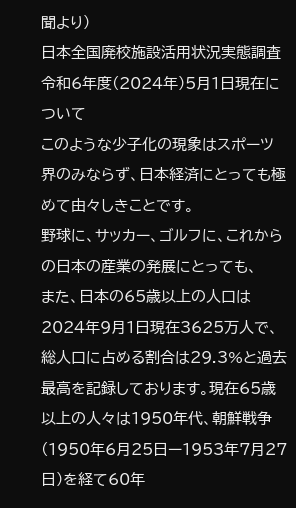聞より)
日本全国廃校施設活用状況実態調査
令和6年度(2024年)5月1日現在について
このような少子化の現象はスポーツ界のみならず、日本経済にとっても極めて由々しきことです。
野球に、サッカー、ゴルフに、これからの日本の産業の発展にとっても、
また、日本の65歳以上の人口は2024年9月1日現在3625万人で、総人口に占める割合は29.3%と過去最高を記録しております。現在65歳以上の人々は1950年代、朝鮮戦争(1950年6月25日ー1953年7月27日)を経て60年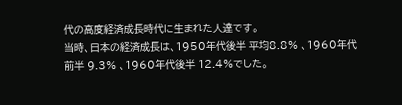代の高度経済成長時代に生まれた人達です。
当時、日本の経済成長は、1950年代後半 平均8.8% 、1960年代前半 9.3% 、1960年代後半 12.4%でした。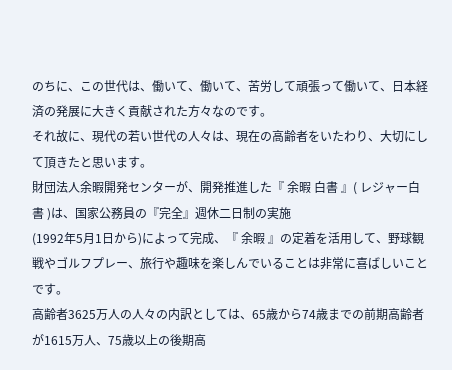のちに、この世代は、働いて、働いて、苦労して頑張って働いて、日本経済の発展に大きく貢献された方々なのです。
それ故に、現代の若い世代の人々は、現在の高齢者をいたわり、大切にして頂きたと思います。
財団法人余暇開発センターが、開発推進した『 余暇 白書 』( レジャー白書 )は、国家公務員の『完全』週休二日制の実施
(1992年5月1日から)によって完成、『 余暇 』の定着を活用して、野球観戦やゴルフプレー、旅行や趣味を楽しんでいることは非常に喜ばしいことです。
高齢者3625万人の人々の内訳としては、65歳から74歳までの前期高齢者が1615万人、75歳以上の後期高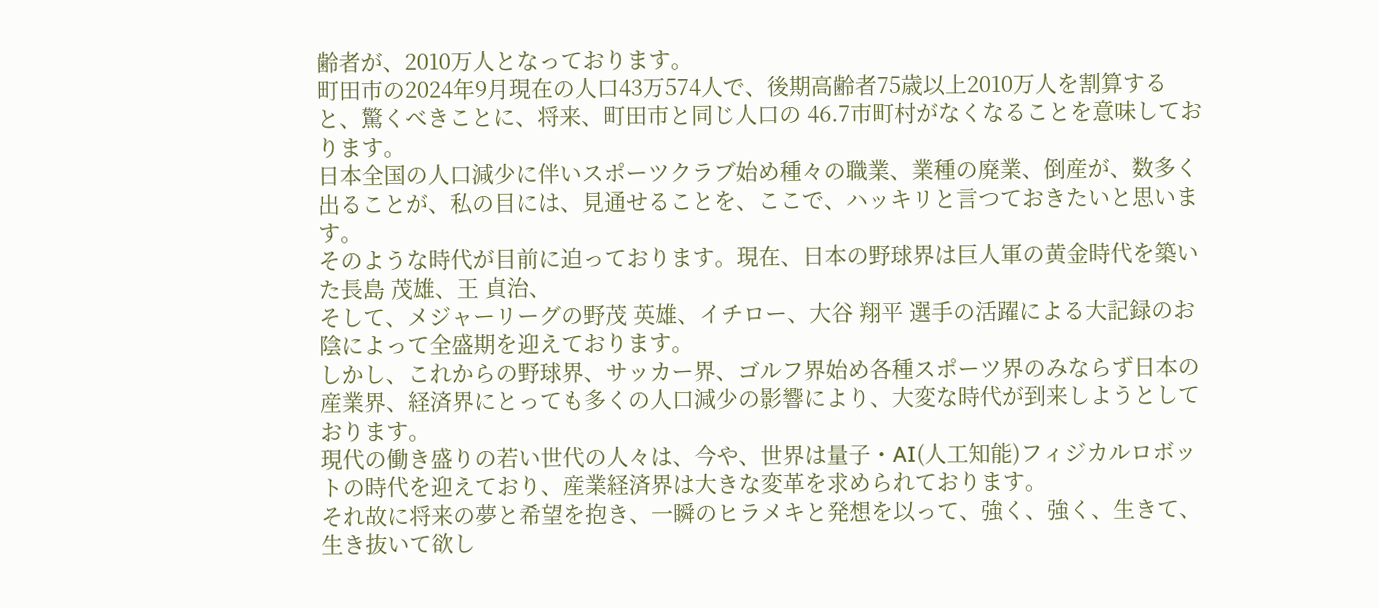齢者が、2010万人となっております。
町田市の2024年9月現在の人口43万574人で、後期高齢者75歳以上2010万人を割算すると、驚くべきことに、将来、町田市と同じ人口の 46.7市町村がなくなることを意味しております。
日本全国の人口減少に伴いスポーツクラブ始め種々の職業、業種の廃業、倒産が、数多く出ることが、私の目には、見通せることを、ここで、ハッキリと言つておきたいと思います。
そのような時代が目前に迫っております。現在、日本の野球界は巨人軍の黄金時代を築いた長島 茂雄、王 貞治、
そして、メジャーリーグの野茂 英雄、イチロー、大谷 翔平 選手の活躍による大記録のお陰によって全盛期を迎えております。
しかし、これからの野球界、サッカー界、ゴルフ界始め各種スポーツ界のみならず日本の産業界、経済界にとっても多くの人口減少の影響により、大変な時代が到来しようとしております。
現代の働き盛りの若い世代の人々は、今や、世界は量子・AI(人工知能)フィジカルロボットの時代を迎えており、産業経済界は大きな変革を求められております。
それ故に将来の夢と希望を抱き、一瞬のヒラメキと発想を以って、強く、強く、生きて、生き抜いて欲し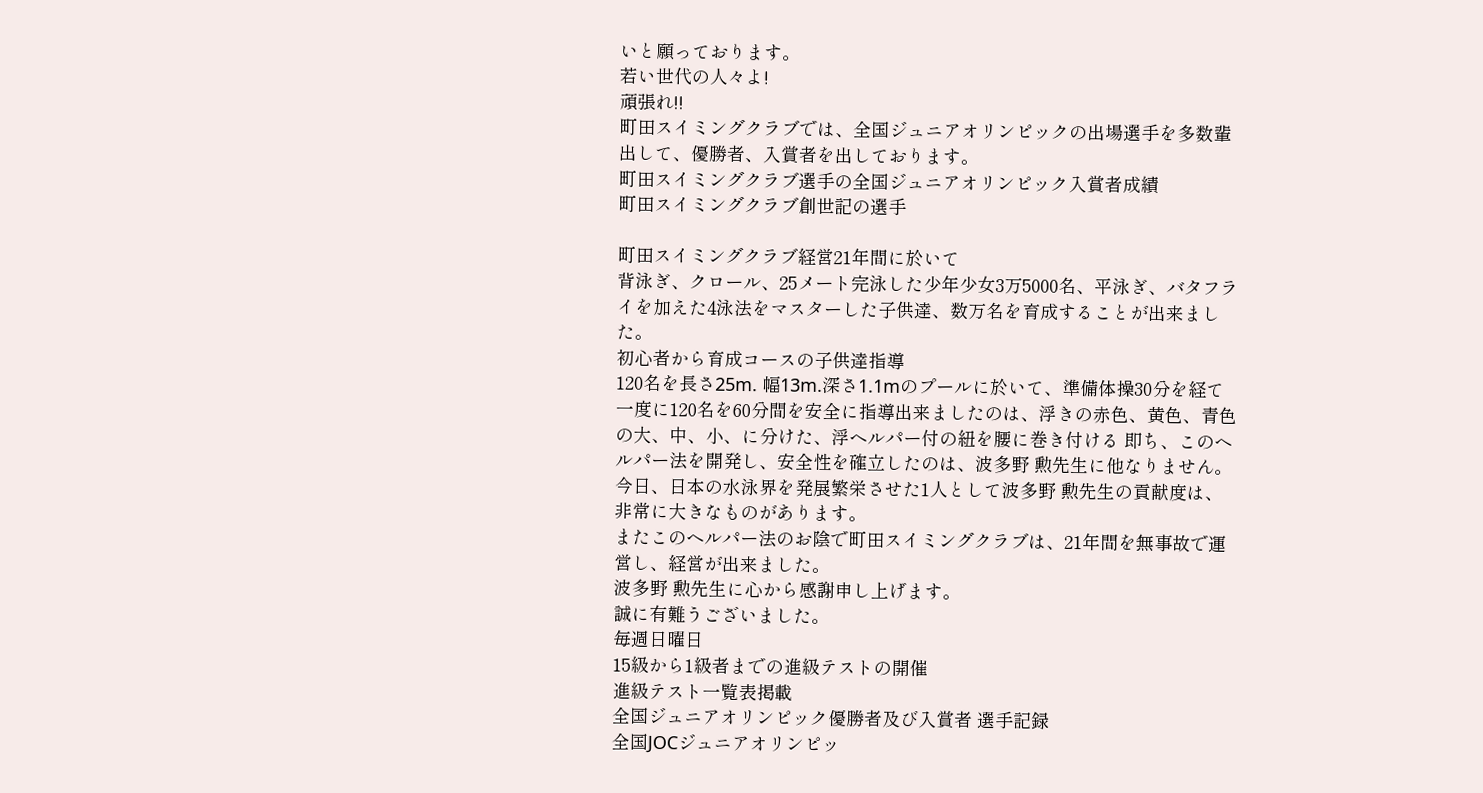いと願っております。
若い世代の人々よ!
頑張れ!!
町田スイミングクラブでは、全国ジュニアオリンピックの出場選手を多数輩出して、優勝者、入賞者を出しております。
町田スイミングクラブ選手の全国ジュニアオリンピック入賞者成績
町田スイミングクラブ創世記の選手

町田スイミングクラブ経営21年間に於いて
背泳ぎ、クロール、25メート完泳した少年少女3万5000名、平泳ぎ、バタフライを加えた4泳法をマスターした子供達、数万名を育成することが出来ました。
初心者から育成コースの子供達指導
120名を長さ25m. 幅13m.深さ1.1mのプールに於いて、準備体操30分を経て一度に120名を60分間を安全に指導出来ましたのは、浮きの赤色、黄色、青色の大、中、小、に分けた、浮ヘルパー付の紐を腰に巻き付ける 即ち、このヘルパー法を開発し、安全性を確立したのは、波多野 勲先生に他なりません。
今日、日本の水泳界を発展繁栄させた1人として波多野 勲先生の貢献度は、非常に大きなものがあります。
またこのヘルパー法のお陰で町田スイミングクラブは、21年間を無事故で運営し、経営が出来ました。
波多野 勲先生に心から感謝申し上げます。
誠に有難うございました。
毎週日曜日
15級から1級者までの進級テストの開催
進級テスト一覧表掲載
全国ジュニアオリンピック優勝者及び入賞者 選手記録
全国JOCジュニアオリンピッ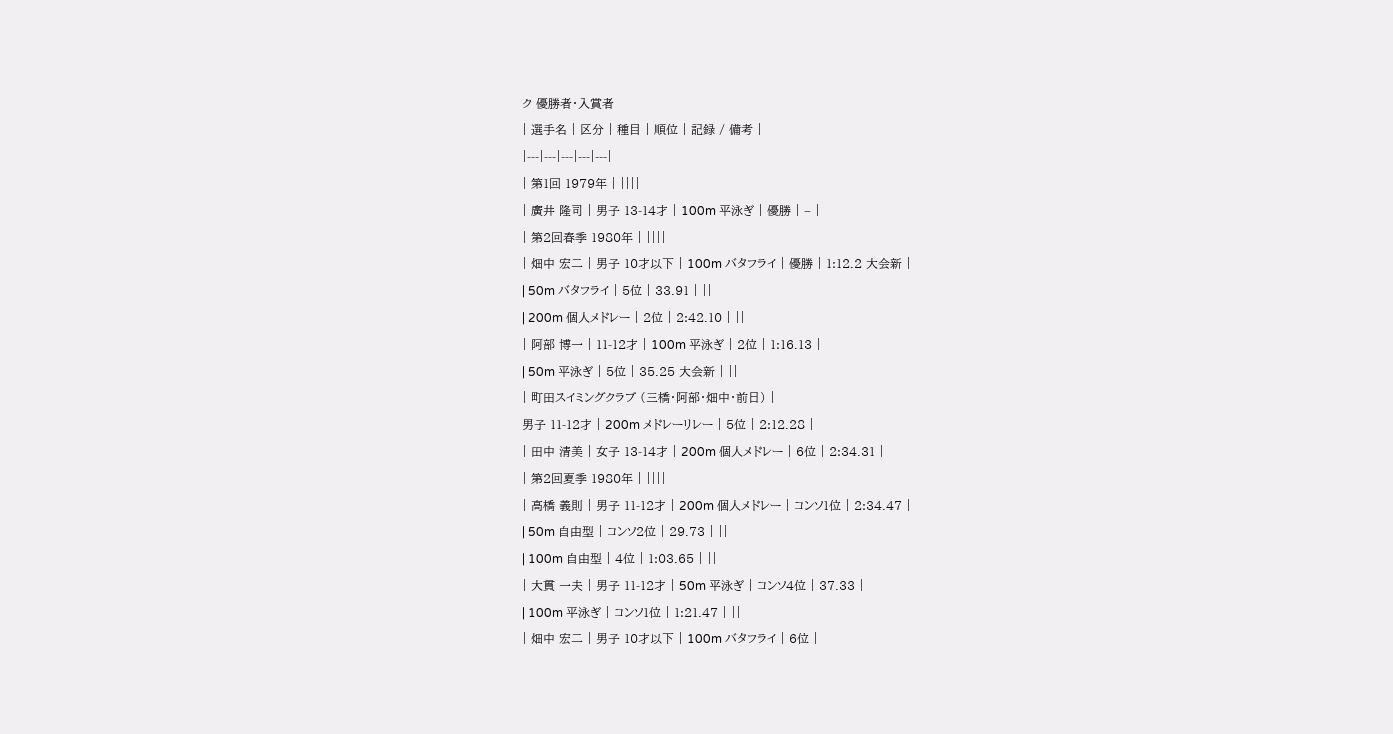ク 優勝者・入賞者
| 選手名 | 区分 | 種目 | 順位 | 記録 / 備考 |
|---|---|---|---|---|
| 第1回 1979年 | ||||
| 廣井 隆司 | 男子 13-14才 | 100m 平泳ぎ | 優勝 | – |
| 第2回春季 1980年 | ||||
| 畑中 宏二 | 男子 10才以下 | 100m バタフライ | 優勝 | 1:12.2 大会新 |
| 50m バタフライ | 5位 | 33.91 | ||
| 200m 個人メドレー | 2位 | 2:42.10 | ||
| 阿部 博一 | 11-12才 | 100m 平泳ぎ | 2位 | 1:16.13 |
| 50m 平泳ぎ | 5位 | 35.25 大会新 | ||
| 町田スイミングクラブ (三橋・阿部・畑中・前日) |
男子 11-12才 | 200m メドレーリレー | 5位 | 2:12.28 |
| 田中 清美 | 女子 13-14才 | 200m 個人メドレー | 6位 | 2:34.31 |
| 第2回夏季 1980年 | ||||
| 高橋 義則 | 男子 11-12才 | 200m 個人メドレー | コンソ1位 | 2:34.47 |
| 50m 自由型 | コンソ2位 | 29.73 | ||
| 100m 自由型 | 4位 | 1:03.65 | ||
| 大貫 一夫 | 男子 11-12才 | 50m 平泳ぎ | コンソ4位 | 37.33 |
| 100m 平泳ぎ | コンソ1位 | 1:21.47 | ||
| 畑中 宏二 | 男子 10才以下 | 100m バタフライ | 6位 |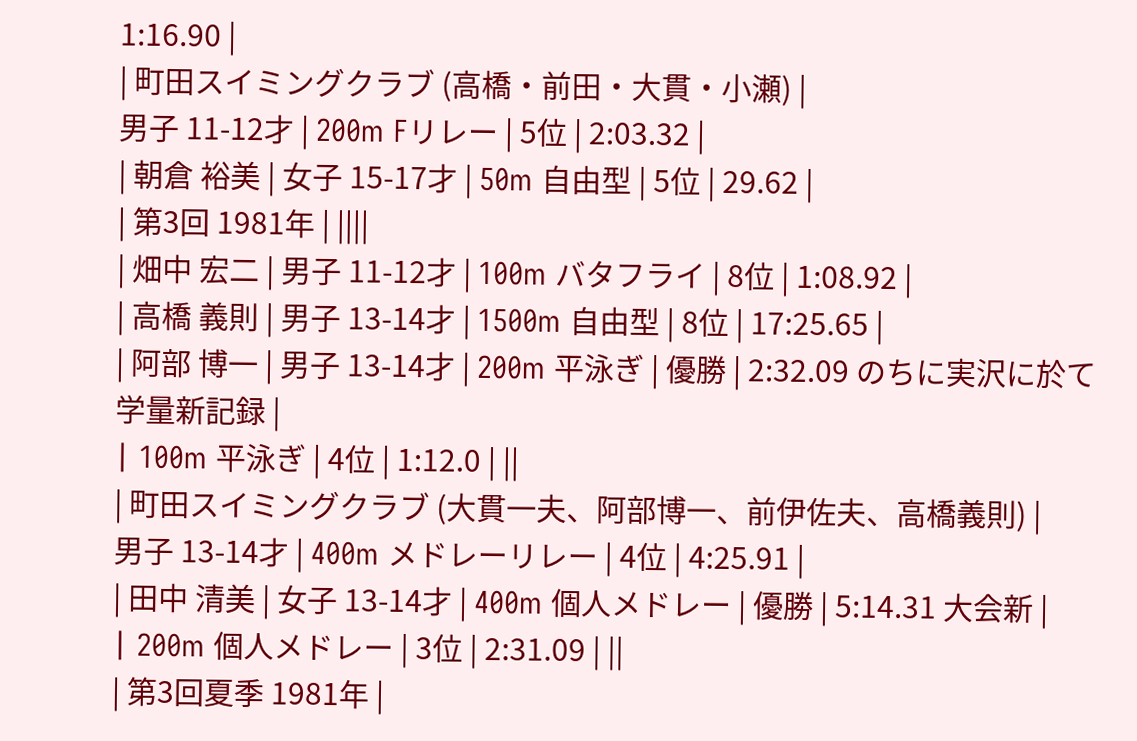1:16.90 |
| 町田スイミングクラブ (高橋・前田・大貫・小瀬) |
男子 11-12才 | 200m Fリレー | 5位 | 2:03.32 |
| 朝倉 裕美 | 女子 15-17才 | 50m 自由型 | 5位 | 29.62 |
| 第3回 1981年 | ||||
| 畑中 宏二 | 男子 11-12才 | 100m バタフライ | 8位 | 1:08.92 |
| 高橋 義則 | 男子 13-14才 | 1500m 自由型 | 8位 | 17:25.65 |
| 阿部 博一 | 男子 13-14才 | 200m 平泳ぎ | 優勝 | 2:32.09 のちに実沢に於て学量新記録 |
| 100m 平泳ぎ | 4位 | 1:12.0 | ||
| 町田スイミングクラブ (大貫一夫、阿部博一、前伊佐夫、高橋義則) |
男子 13-14才 | 400m メドレーリレー | 4位 | 4:25.91 |
| 田中 清美 | 女子 13-14才 | 400m 個人メドレー | 優勝 | 5:14.31 大会新 |
| 200m 個人メドレー | 3位 | 2:31.09 | ||
| 第3回夏季 1981年 |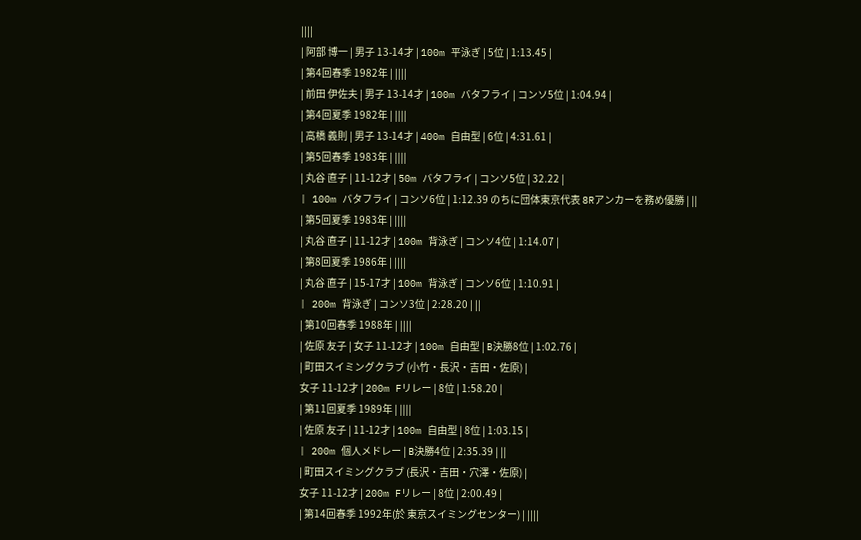||||
| 阿部 博一 | 男子 13-14才 | 100m 平泳ぎ | 5位 | 1:13.45 |
| 第4回春季 1982年 | ||||
| 前田 伊佐夫 | 男子 13-14才 | 100m バタフライ | コンソ5位 | 1:04.94 |
| 第4回夏季 1982年 | ||||
| 高橋 義則 | 男子 13-14才 | 400m 自由型 | 6位 | 4:31.61 |
| 第5回春季 1983年 | ||||
| 丸谷 直子 | 11-12才 | 50m バタフライ | コンソ5位 | 32.22 |
| 100m バタフライ | コンソ6位 | 1:12.39 のちに団体東京代表 8Rアンカーを務め優勝 | ||
| 第5回夏季 1983年 | ||||
| 丸谷 直子 | 11-12才 | 100m 背泳ぎ | コンソ4位 | 1:14.07 |
| 第8回夏季 1986年 | ||||
| 丸谷 直子 | 15-17才 | 100m 背泳ぎ | コンソ6位 | 1:10.91 |
| 200m 背泳ぎ | コンソ3位 | 2:28.20 | ||
| 第10回春季 1988年 | ||||
| 佐原 友子 | 女子 11-12才 | 100m 自由型 | B決勝8位 | 1:02.76 |
| 町田スイミングクラブ (小竹・長沢・吉田・佐原) |
女子 11-12才 | 200m Fリレー | 8位 | 1:58.20 |
| 第11回夏季 1989年 | ||||
| 佐原 友子 | 11-12才 | 100m 自由型 | 8位 | 1:03.15 |
| 200m 個人メドレー | B決勝4位 | 2:35.39 | ||
| 町田スイミングクラブ (長沢・吉田・穴澤・佐原) |
女子 11-12才 | 200m Fリレー | 8位 | 2:00.49 |
| 第14回春季 1992年(於 東京スイミングセンター) | ||||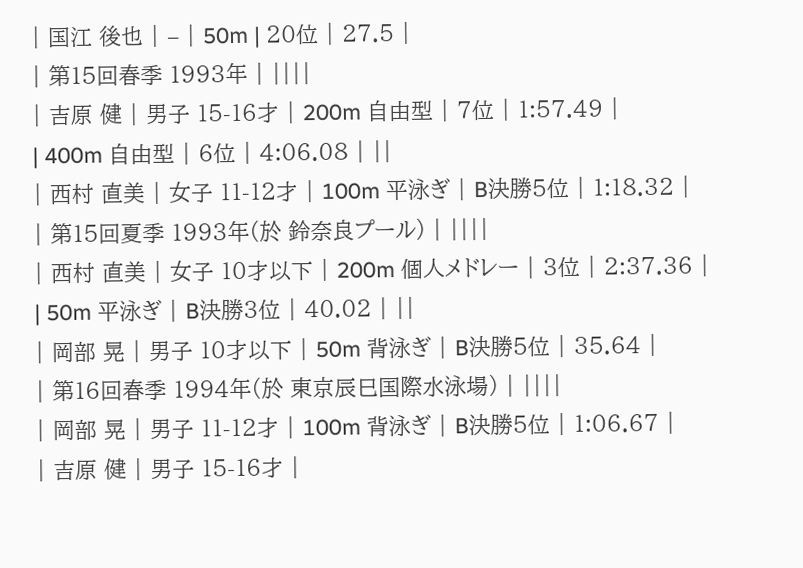| 国江 後也 | – | 50m | 20位 | 27.5 |
| 第15回春季 1993年 | ||||
| 吉原 健 | 男子 15-16才 | 200m 自由型 | 7位 | 1:57.49 |
| 400m 自由型 | 6位 | 4:06.08 | ||
| 西村 直美 | 女子 11-12才 | 100m 平泳ぎ | B決勝5位 | 1:18.32 |
| 第15回夏季 1993年(於 鈴奈良プール) | ||||
| 西村 直美 | 女子 10才以下 | 200m 個人メドレー | 3位 | 2:37.36 |
| 50m 平泳ぎ | B決勝3位 | 40.02 | ||
| 岡部 晃 | 男子 10才以下 | 50m 背泳ぎ | B決勝5位 | 35.64 |
| 第16回春季 1994年(於 東京辰巳国際水泳場) | ||||
| 岡部 晃 | 男子 11-12才 | 100m 背泳ぎ | B決勝5位 | 1:06.67 |
| 吉原 健 | 男子 15-16才 |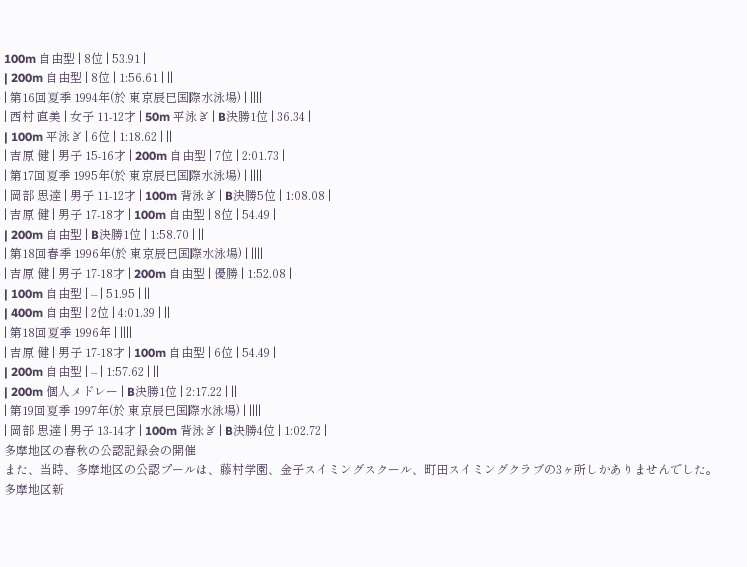100m 自由型 | 8位 | 53.91 |
| 200m 自由型 | 8位 | 1:56.61 | ||
| 第16回夏季 1994年(於 東京辰巳国際水泳場) | ||||
| 西村 直美 | 女子 11-12才 | 50m 平泳ぎ | B決勝1位 | 36.34 |
| 100m 平泳ぎ | 6位 | 1:18.62 | ||
| 吉原 健 | 男子 15-16才 | 200m 自由型 | 7位 | 2:01.73 |
| 第17回夏季 1995年(於 東京辰巳国際水泳場) | ||||
| 岡部 思達 | 男子 11-12才 | 100m 背泳ぎ | B決勝5位 | 1:08.08 |
| 吉原 健 | 男子 17-18才 | 100m 自由型 | 8位 | 54.49 |
| 200m 自由型 | B決勝1位 | 1:58.70 | ||
| 第18回春季 1996年(於 東京辰巳国際水泳場) | ||||
| 吉原 健 | 男子 17-18才 | 200m 自由型 | 優勝 | 1:52.08 |
| 100m 自由型 | – | 51.95 | ||
| 400m 自由型 | 2位 | 4:01.39 | ||
| 第18回夏季 1996年 | ||||
| 吉原 健 | 男子 17-18才 | 100m 自由型 | 6位 | 54.49 |
| 200m 自由型 | – | 1:57.62 | ||
| 200m 個人メドレー | B決勝1位 | 2:17.22 | ||
| 第19回夏季 1997年(於 東京辰巳国際水泳場) | ||||
| 岡部 思達 | 男子 13-14才 | 100m 背泳ぎ | B決勝4位 | 1:02.72 |
多摩地区の春秋の公認記録会の開催
また、当時、多摩地区の公認プールは、藤村学園、金子スイミングスクール、町田スイミングクラブの3ヶ所しかありませんでした。
多摩地区新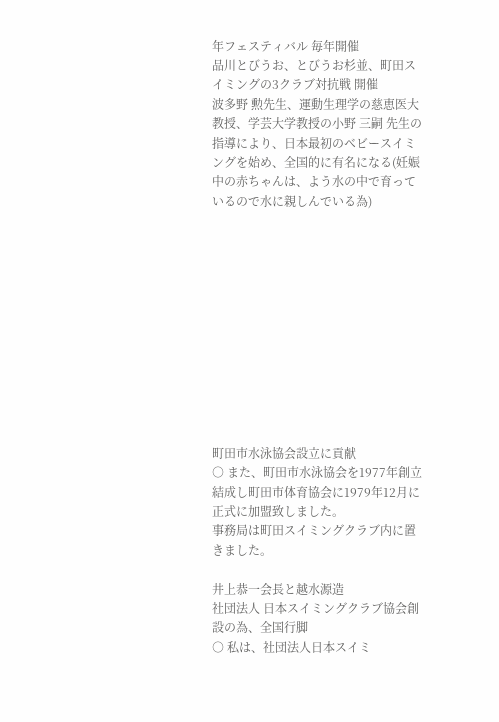年フェスティバル 毎年開催
品川とびうお、とびうお杉並、町田スイミングの3クラブ対抗戦 開催
波多野 勲先生、運動生理学の慈恵医大教授、学芸大学教授の小野 三嗣 先生の指導により、日本最初のベビースイミングを始め、全国的に有名になる(妊娠中の赤ちゃんは、よう水の中で育っているので水に親しんでいる為)












町田市水泳協会設立に貢献
○ また、町田市水泳協会を1977年創立結成し町田市体育協会に1979年12月に正式に加盟致しました。
事務局は町田スイミングクラブ内に置きました。

井上恭一会長と越水源造
社団法人 日本スイミングクラブ協会創設の為、全国行脚
○ 私は、社団法人日本スイミ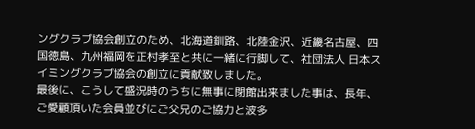ングクラブ協会創立のため、北海道釧路、北陸金沢、近畿名古屋、四国徳島、九州福岡を正村孝至と共に一緒に行脚して、社団法人 日本スイミングクラブ協会の創立に貢献致しました。
最後に、こうして盛況時のうちに無事に閉館出来ました事は、長年、ご愛顧頂いた会員並びにご父兄のご協力と波多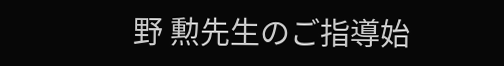野 勲先生のご指導始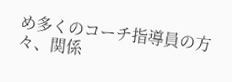め多くのコーチ指導員の方々、関係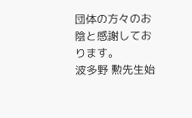団体の方々のお陰と感謝しております。
波多野 勲先生始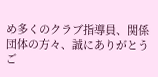め多くのクラブ指導員、関係団体の方々、誠にありがとうご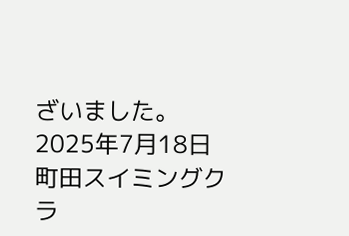ざいました。
2025年7月18日
町田スイミングクラ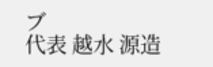ブ
代表 越水 源造